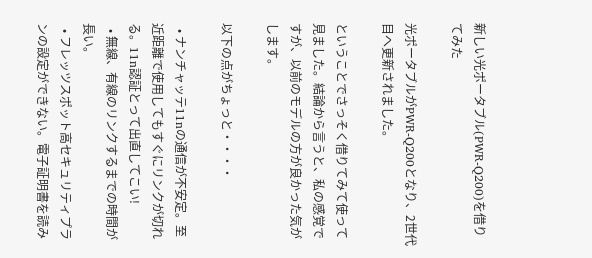新しい光ポータブル(PWR-Q200)を借りてみた

光ポータブルがPWR-Q200となり、2世代目へ更新されました。

ということでさっそく借りてみて使って見ました。結論から言うと、私の感覚ですが、以前のモデルの方が良かった気がします。

以下の点がちょっと・・・・

  • ナンチャッテ11nの通信が不安定。至近距離で使用してもすぐにリンクが切れる。11n認証とって出直してこい!
  • 無線、有線のリンクするまでの時間が長い。
  • フレッツスポット高セキュリティプランの設定ができない。電子証明書を読み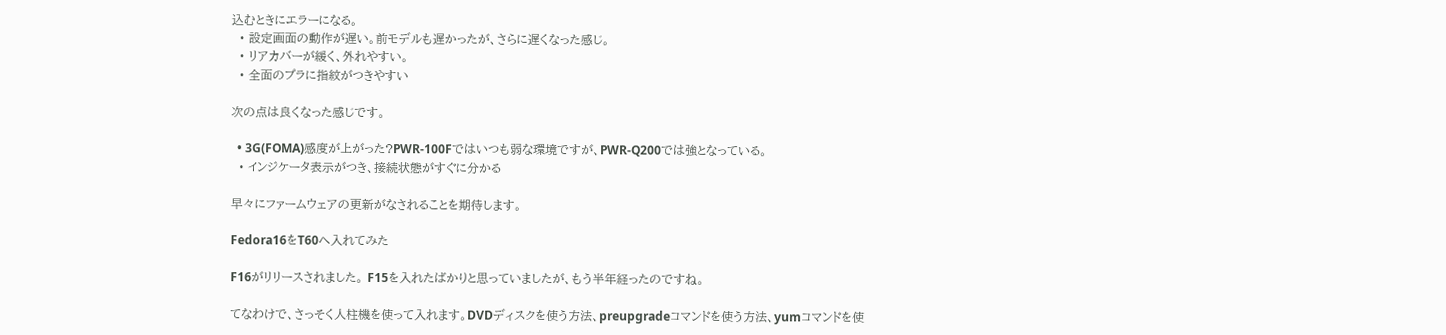込むときにエラーになる。
  • 設定画面の動作が遅い。前モデルも遅かったが、さらに遅くなった感じ。
  • リアカバーが緩く、外れやすい。
  • 全面のプラに指紋がつきやすい

次の点は良くなった感じです。

  • 3G(FOMA)感度が上がった?PWR-100Fではいつも弱な環境ですが、PWR-Q200では強となっている。
  • インジケータ表示がつき、接続状態がすぐに分かる

早々にファームウェアの更新がなされることを期待します。

Fedora16をT60へ入れてみた

F16がリリースされました。 F15を入れたばかりと思っていましたが、もう半年経ったのですね。

てなわけで、さっそく人柱機を使って入れます。DVDディスクを使う方法、preupgradeコマンドを使う方法、yumコマンドを使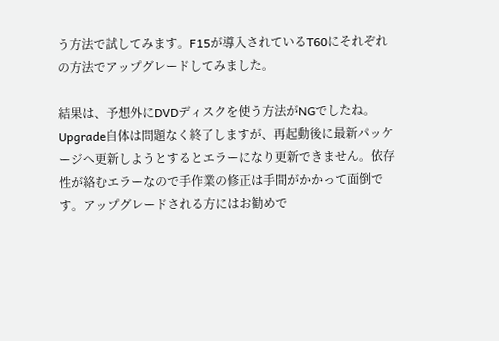う方法で試してみます。F15が導入されているT60にそれぞれの方法でアップグレードしてみました。

結果は、予想外にDVDディスクを使う方法がNGでしたね。Upgrade自体は問題なく終了しますが、再起動後に最新パッケージへ更新しようとするとエラーになり更新できません。依存性が絡むエラーなので手作業の修正は手間がかかって面倒です。アップグレードされる方にはお勧めで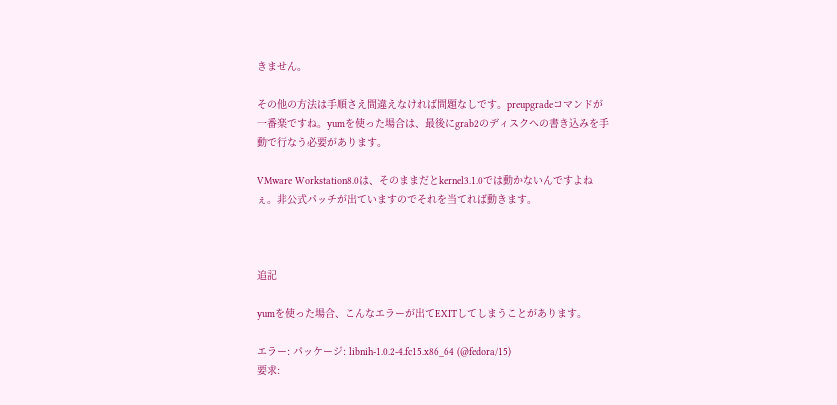きません。

その他の方法は手順さえ間違えなければ問題なしです。preupgradeコマンドが一番楽ですね。yumを使った場合は、最後にgrab2のディスクへの書き込みを手動で行なう必要があります。

VMware Workstation8.0は、そのままだとkernel3.1.0では動かないんですよねぇ。非公式パッチが出ていますのでそれを当てれば動きます。



追記

yumを使った場合、こんなエラーが出てEXITしてしまうことがあります。

エラー: パッケージ: libnih-1.0.2-4.fc15.x86_64 (@fedora/15)
要求: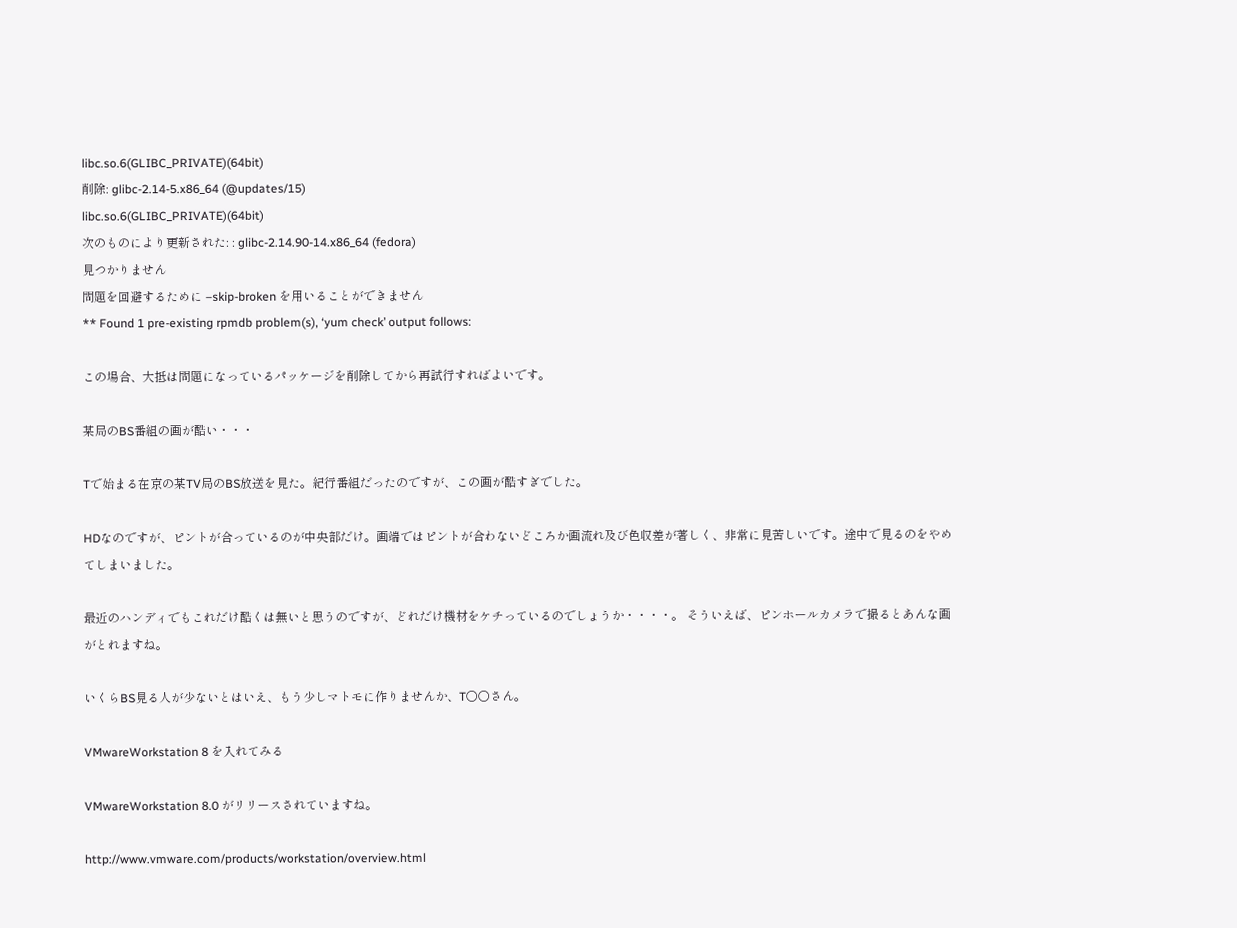libc.so.6(GLIBC_PRIVATE)(64bit)
削除: glibc-2.14-5.x86_64 (@updates/15)
libc.so.6(GLIBC_PRIVATE)(64bit)
次のものにより更新された: : glibc-2.14.90-14.x86_64 (fedora)
見つかりません
問題を回避するために –skip-broken を用いることができません
** Found 1 pre-existing rpmdb problem(s), ‘yum check’ output follows:

この場合、大抵は問題になっているパッケージを削除してから再試行すればよいです。

某局のBS番組の画が酷い・・・

Tで始まる在京の某TV局のBS放送を見た。紀行番組だったのですが、この画が酷すぎでした。

HDなのですが、ピントが合っているのが中央部だけ。画端ではピントが合わないどころか画流れ及び色収差が著しく、非常に見苦しいです。途中で見るのをやめてしまいました。

最近のハンディでもこれだけ酷くは無いと思うのですが、どれだけ機材をケチっているのでしょうか・・・・。 そういえば、ピンホールカメラで撮るとあんな画がとれますね。

いくらBS見る人が少ないとはいえ、もう少しマトモに作りませんか、T○○さん。

VMwareWorkstation 8 を入れてみる

VMwareWorkstation 8.0 がリリースされていますね。

http://www.vmware.com/products/workstation/overview.html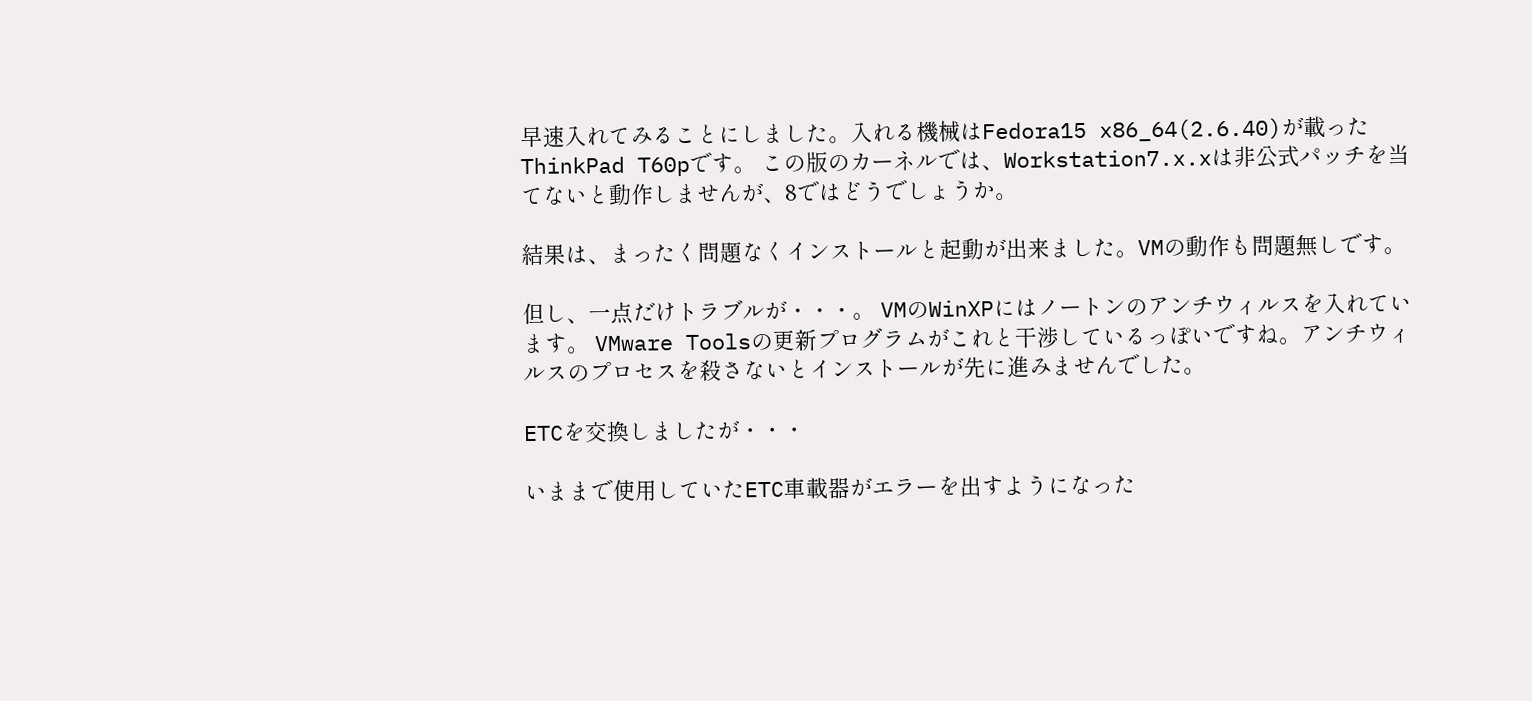早速入れてみることにしました。入れる機械はFedora15 x86_64(2.6.40)が載ったThinkPad T60pです。 この版のカーネルでは、Workstation7.x.xは非公式パッチを当てないと動作しませんが、8ではどうでしょうか。

結果は、まったく問題なくインストールと起動が出来ました。VMの動作も問題無しです。

但し、一点だけトラブルが・・・。 VMのWinXPにはノートンのアンチウィルスを入れています。 VMware Toolsの更新プログラムがこれと干渉しているっぽいですね。アンチウィルスのプロセスを殺さないとインストールが先に進みませんでした。

ETCを交換しましたが・・・

いままで使用していたETC車載器がエラーを出すようになった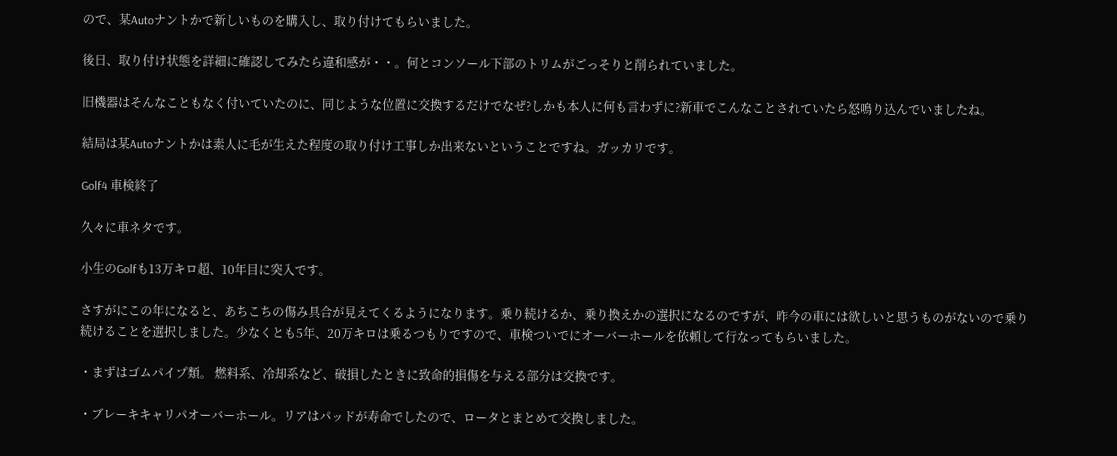ので、某Autoナントかで新しいものを購入し、取り付けてもらいました。

後日、取り付け状態を詳細に確認してみたら違和感が・・。何とコンソール下部のトリムがごっそりと削られていました。

旧機器はそんなこともなく付いていたのに、同じような位置に交換するだけでなぜ?しかも本人に何も言わずに?新車でこんなことされていたら怒鳴り込んでいましたね。

結局は某Autoナントかは素人に毛が生えた程度の取り付け工事しか出来ないということですね。ガッカリです。

Golf4 車検終了

久々に車ネタです。

小生のGolfも13万キロ超、10年目に突入です。

さすがにこの年になると、あちこちの傷み具合が見えてくるようになります。乗り続けるか、乗り換えかの選択になるのですが、昨今の車には欲しいと思うものがないので乗り続けることを選択しました。少なくとも5年、20万キロは乗るつもりですので、車検ついでにオーバーホールを依頼して行なってもらいました。

・まずはゴムパイプ類。 燃料系、冷却系など、破損したときに致命的損傷を与える部分は交換です。

・ブレーキキャリパオーバーホール。リアはパッドが寿命でしたので、ロータとまとめて交換しました。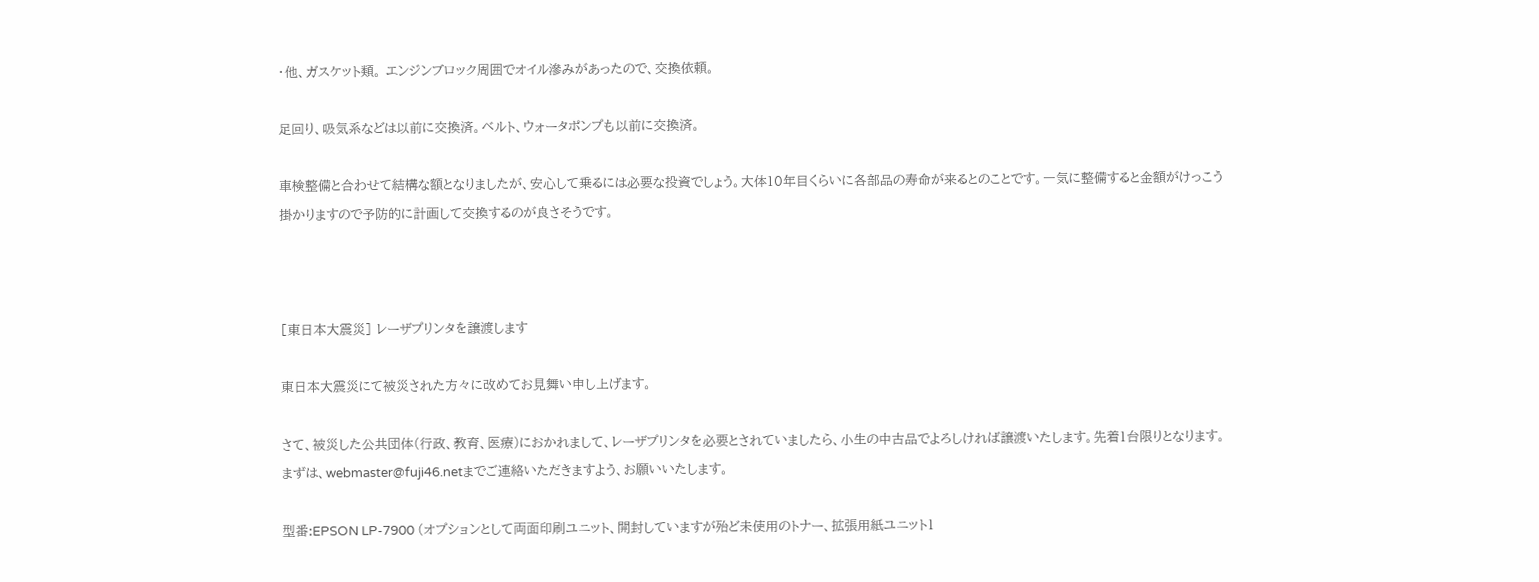・他、ガスケット類。 エンジンブロック周囲でオイル滲みがあったので、交換依頼。

足回り、吸気系などは以前に交換済。ベルト、ウォータポンプも以前に交換済。

車検整備と合わせて結構な額となりましたが、安心して乗るには必要な投資でしょう。大体10年目くらいに各部品の寿命が来るとのことです。一気に整備すると金額がけっこう掛かりますので予防的に計画して交換するのが良さそうです。



[東日本大震災] レーザプリンタを譲渡します

東日本大震災にて被災された方々に改めてお見舞い申し上げます。

さて、被災した公共団体(行政、教育、医療)におかれまして、レーザプリンタを必要とされていましたら、小生の中古品でよろしければ譲渡いたします。先着1台限りとなります。 まずは、webmaster@fuji46.netまでご連絡いただきますよう、お願いいたします。

型番:EPSON LP-7900 (オプションとして両面印刷ユニット、開封していますが殆ど未使用のトナー、拡張用紙ユニット1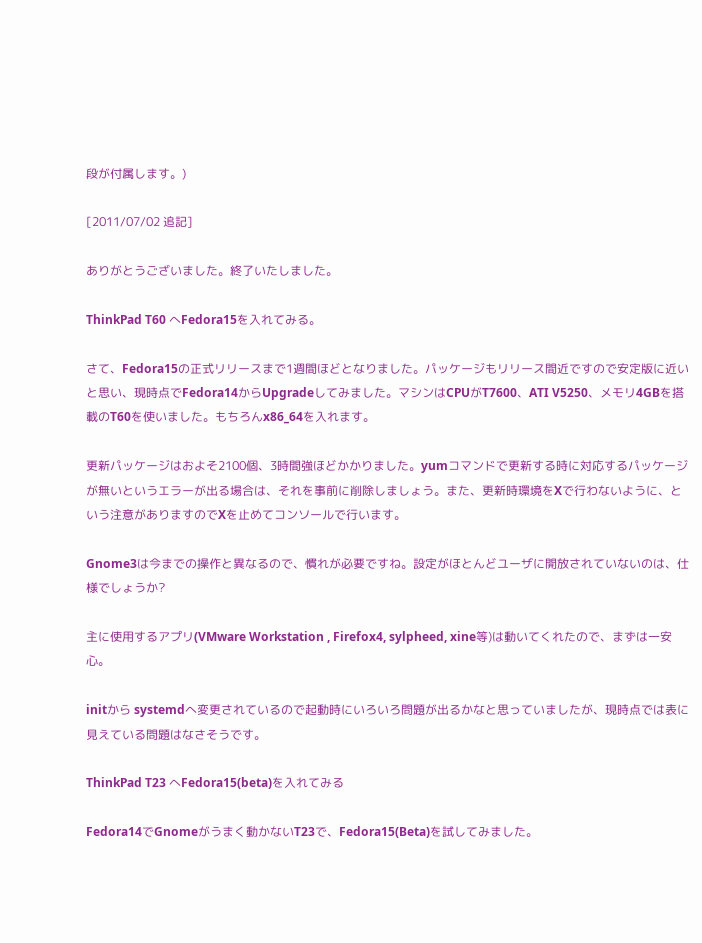段が付属します。)

[2011/07/02 追記]

ありがとうございました。終了いたしました。

ThinkPad T60 へFedora15を入れてみる。

さて、Fedora15の正式リリースまで1週間ほどとなりました。パッケージもリリース間近ですので安定版に近いと思い、現時点でFedora14からUpgradeしてみました。マシンはCPUがT7600、ATI V5250、メモリ4GBを搭載のT60を使いました。もちろんx86_64を入れます。

更新パッケージはおよそ2100個、3時間強ほどかかりました。yumコマンドで更新する時に対応するパッケージが無いというエラーが出る場合は、それを事前に削除しましょう。また、更新時環境をXで行わないように、という注意がありますのでXを止めてコンソールで行います。

Gnome3は今までの操作と異なるので、慣れが必要ですね。設定がほとんどユーザに開放されていないのは、仕様でしょうか?

主に使用するアプリ(VMware Workstation , Firefox4, sylpheed, xine等)は動いてくれたので、まずは一安心。

initから systemdへ変更されているので起動時にいろいろ問題が出るかなと思っていましたが、現時点では表に見えている問題はなさそうです。

ThinkPad T23 へFedora15(beta)を入れてみる

Fedora14でGnomeがうまく動かないT23で、Fedora15(Beta)を試してみました。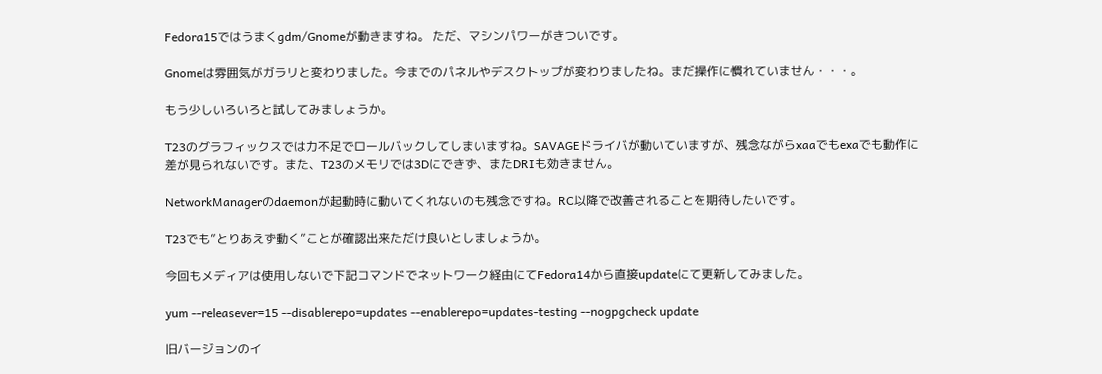Fedora15ではうまくgdm/Gnomeが動きますね。 ただ、マシンパワーがきついです。

Gnomeは雰囲気がガラリと変わりました。今までのパネルやデスクトップが変わりましたね。まだ操作に慣れていません・・・。

もう少しいろいろと試してみましょうか。

T23のグラフィックスでは力不足でロールバックしてしまいますね。SAVAGEドライバが動いていますが、残念ながらxaaでもexaでも動作に差が見られないです。また、T23のメモリでは3Dにできず、またDRIも効きません。

NetworkManagerのdaemonが起動時に動いてくれないのも残念ですね。RC以降で改善されることを期待したいです。

T23でも”とりあえず動く”ことが確認出来ただけ良いとしましょうか。

今回もメディアは使用しないで下記コマンドでネットワーク経由にてFedora14から直接updateにて更新してみました。

yum --releasever=15 --disablerepo=updates --enablerepo=updates-testing --nogpgcheck update

旧バージョンのイ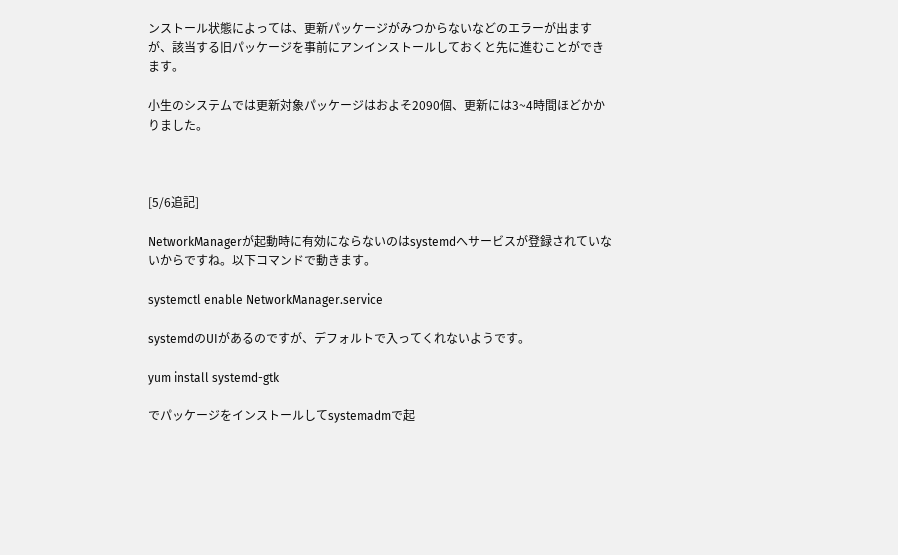ンストール状態によっては、更新パッケージがみつからないなどのエラーが出ますが、該当する旧パッケージを事前にアンインストールしておくと先に進むことができます。

小生のシステムでは更新対象パッケージはおよそ2090個、更新には3~4時間ほどかかりました。



[5/6追記]

NetworkManagerが起動時に有効にならないのはsystemdへサービスが登録されていないからですね。以下コマンドで動きます。

systemctl enable NetworkManager.service

systemdのUIがあるのですが、デフォルトで入ってくれないようです。

yum install systemd-gtk

でパッケージをインストールしてsystemadmで起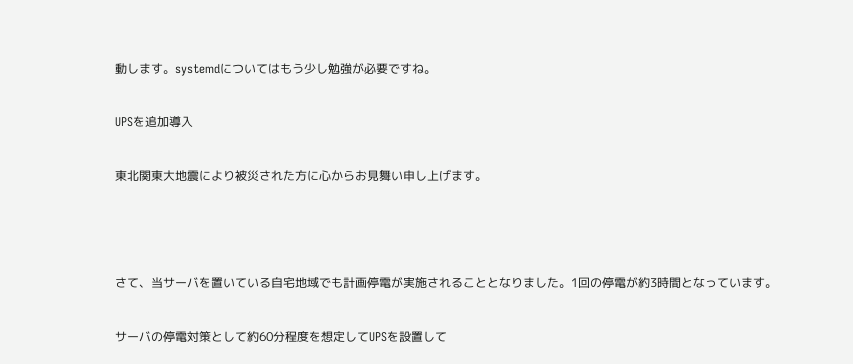動します。systemdについてはもう少し勉強が必要ですね。

UPSを追加導入

東北関東大地震により被災された方に心からお見舞い申し上げます。



さて、当サーバを置いている自宅地域でも計画停電が実施されることとなりました。1回の停電が約3時間となっています。

サーバの停電対策として約60分程度を想定してUPSを設置して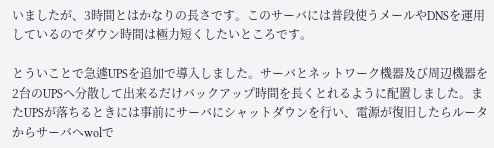いましたが、3時間とはかなりの長さです。このサーバには普段使うメールやDNSを運用しているのでダウン時間は極力短くしたいところです。

とういことで急遽UPSを追加で導入しました。サーバとネットワーク機器及び周辺機器を2台のUPSへ分散して出来るだけバックアップ時間を長くとれるように配置しました。またUPSが落ちるときには事前にサーバにシャットダウンを行い、電源が復旧したらルータからサーバへwolで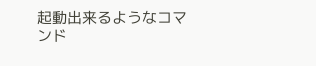起動出来るようなコマンド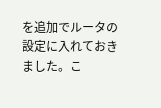を追加でルータの設定に入れておきました。こ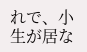れで、小生が居な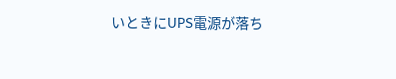いときにUPS電源が落ち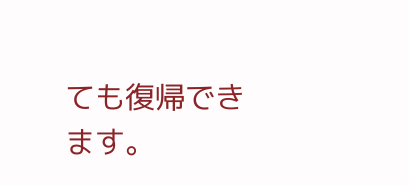ても復帰できます。